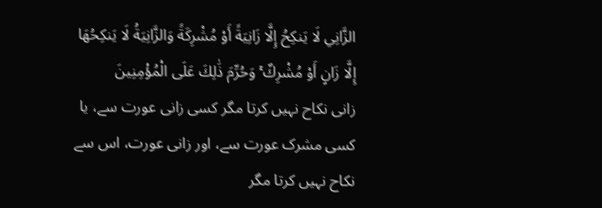الزَّانِي لَا يَنكِحُ إِلَّا زَانِيَةً أَوْ مُشْرِكَةً وَالزَّانِيَةُ لَا يَنكِحُهَا إِلَّا زَانٍ أَوْ مُشْرِكٌ ۚ وَحُرِّمَ ذَٰلِكَ عَلَى الْمُؤْمِنِينَ
زانی نکاح نہیں کرتا مگر کسی زانی عورت سے، یا کسی مشرک عورت سے، اور زانی عورت، اس سے نکاح نہیں کرتا مگر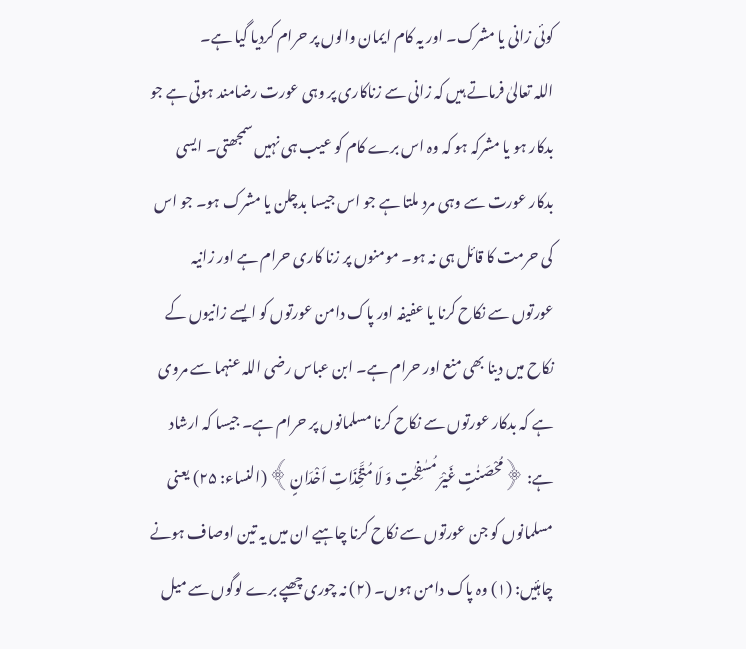کوئی زانی یا مشرک۔ اور یہ کام ایمان والوں پر حرام کردیا گیا ہے۔
اللہ تعالیٰ فرماتے ہیں کہ زانی سے زناکاری پر وہی عورت رضامند ہوتی ہے جو بدکار ہو یا مشرکہ ہو کہ وہ اس برے کام کو عیب ہی نہیں سمجھتی۔ ایسی بدکار عورت سے وہی مرد ملتا ہے جو اس جیسا بدچلن یا مشرک ہو۔ جو اس کی حرمت کا قائل ہی نہ ہو۔ مومنوں پر زنا کاری حرام ہے اور زانیہ عورتوں سے نکاح کرنا یا عفیفہ اور پاک دامن عورتوں کو ایسے زانیوں کے نکاح میں دینا بھی منع اور حرام ہے۔ ابن عباس رضی اللہ عنہما سے مروی ہے کہ بدکار عورتوں سے نکاح کرنا مسلمانوں پر حرام ہے۔ جیسا کہ ارشاد ہے: ﴿مُحْصَنٰتٍ غَیْرَ مُسٰفِحٰتٍ وَ لَا مُتَّخِذَاتِ اَخْدَانٍ﴾ (النساء: ۲۵) یعنی مسلمانوں کو جن عورتوں سے نکاح کرنا چاہیے ان میں یہ تین اوصاف ہونے چاہئیں: (۱) وہ پاک دامن ہوں۔ (۲) نہ چوری چھپے برے لوگوں سے میل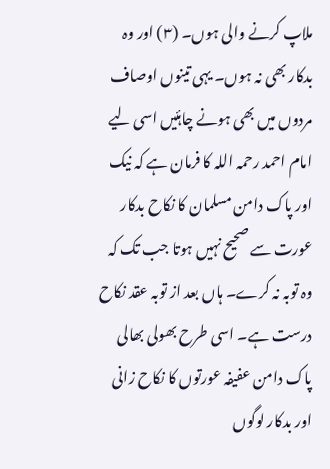ملاپ کرنے والی ہوں۔ (۳) اور وہ بدکار بھی نہ ہوں۔ یہی تینوں اوصاف مردوں میں بھی ہونے چاہئیں اسی لیے امام احمد رحمہ اللہ کا فرمان ہے کہ نیک اور پاک دامن مسلمان کا نکاح بدکار عورت سے صحیح نہیں ہوتا جب تک کہ وہ توبہ نہ کرے۔ ہاں بعد از توبہ عقد نکاح درست ہے۔ اسی طرح بھولی بھالی پاک دامن عفیفہ عورتوں کا نکاح زانی اور بدکار لوگوں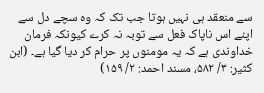سے منعقد ہی نہیں ہوتا جب تک کہ وہ سچے دل سے اپنے اس ناپاک فعل سے توبہ نہ کرے کیونکہ فرمان خداوندی ہے کہ یہ مومنوں پر حرام کر دیا گیا ہے۔ (ابن کثیر: ۳/ ۵۸۲، مسند احمد: ۲/ ۱۵۹)